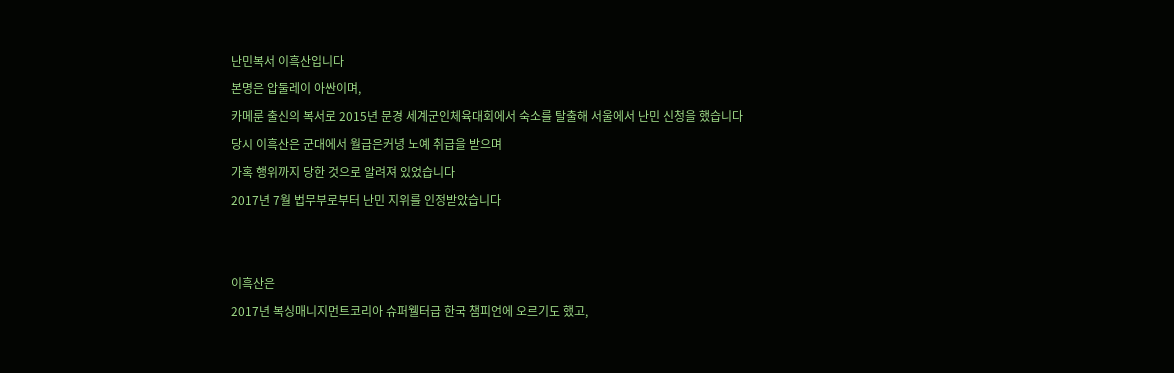난민복서 이흑산입니다
본명은 압둘레이 아싼이며,
카메룬 출신의 복서로 2015년 문경 세계군인체육대회에서 숙소를 탈출해 서울에서 난민 신청을 했습니다
당시 이흑산은 군대에서 월급은커녕 노예 취급을 받으며
가혹 행위까지 당한 것으로 알려져 있었습니다
2017년 7월 법무부로부터 난민 지위를 인정받았습니다


이흑산은
2017년 복싱매니지먼트코리아 슈퍼웰터급 한국 챔피언에 오르기도 했고,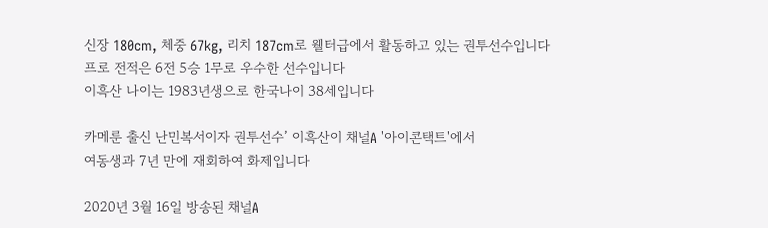신장 180cm, 체중 67kg, 리치 187cm로 웰터급에서 활동하고 있는 권투선수입니다
프로 전적은 6전 5승 1무로 우수한 선수입니다
이흑산 나이는 1983년생으로 한국나이 38세입니다

카메룬 출신 난민복서이자 권투선수’ 이흑산이 채널A '아이콘택트'에서
여동생과 7년 만에 재회하여 화제입니다

2020년 3월 16일 방송된 채널A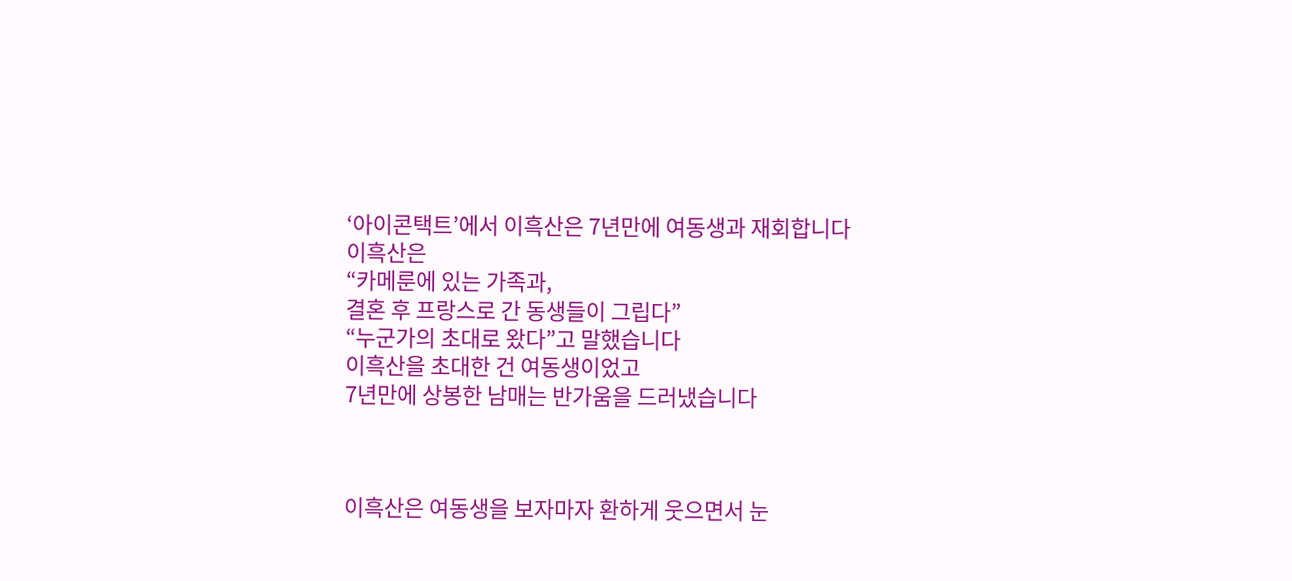‘아이콘택트’에서 이흑산은 7년만에 여동생과 재회합니다
이흑산은
“카메룬에 있는 가족과,
결혼 후 프랑스로 간 동생들이 그립다”
“누군가의 초대로 왔다”고 말했습니다
이흑산을 초대한 건 여동생이었고
7년만에 상봉한 남매는 반가움을 드러냈습니다



이흑산은 여동생을 보자마자 환하게 웃으면서 눈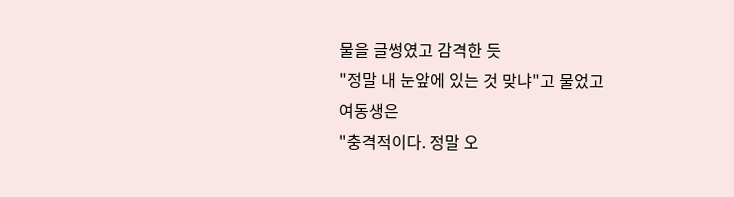물을 글썽였고 감격한 듯
"정말 내 눈앞에 있는 것 맞냐"고 물었고
여동생은
"충격적이다. 정말 오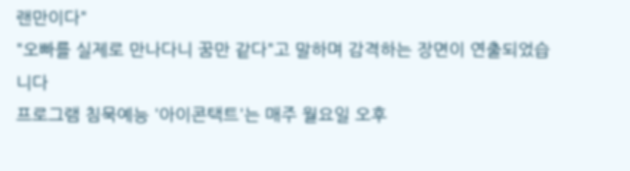랜만이다"
"오빠를 실제로 만나다니 꿈만 같다"고 말하며 감격하는 장면이 연출되었습니다
프로그램 침묵예능 '아이콘택트'는 매주 월요일 오후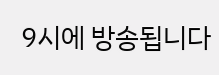9시에 방송됩니다